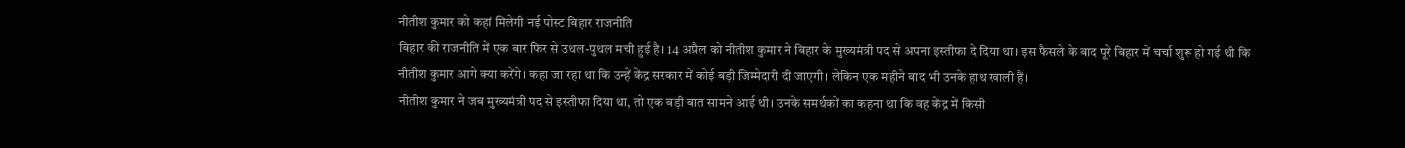नीतीश कुमार को कहां मिलेगी नई पोस्ट बिहार राजनीति
बिहार की राजनीति में एक बार फिर से उथल-पुथल मची हुई है। 14 अप्रैल को नीतीश कुमार ने बिहार के मुख्यमंत्री पद से अपना इस्तीफा दे दिया था। इस फैसले के बाद पूरे बिहार में चर्चा शुरू हो गई थी कि नीतीश कुमार आगे क्या करेंगे। कहा जा रहा था कि उन्हें केंद्र सरकार में कोई बड़ी जिम्मेदारी दी जाएगी। लेकिन एक महीने बाद भी उनके हाथ खाली हैं।
नीतीश कुमार ने जब मुख्यमंत्री पद से इस्तीफा दिया था, तो एक बड़ी बात सामने आई थी। उनके समर्थकों का कहना था कि वह केंद्र में किसी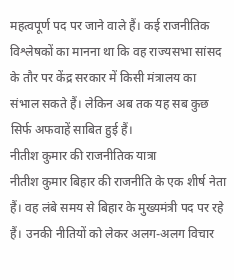महत्वपूर्ण पद पर जाने वाले हैं। कई राजनीतिक विश्लेषकों का मानना था कि वह राज्यसभा सांसद के तौर पर केंद्र सरकार में किसी मंत्रालय का संभाल सकते हैं। लेकिन अब तक यह सब कुछ सिर्फ अफवाहें साबित हुई हैं।
नीतीश कुमार की राजनीतिक यात्रा
नीतीश कुमार बिहार की राजनीति के एक शीर्ष नेता हैं। वह लंबे समय से बिहार के मुख्यमंत्री पद पर रहे हैं। उनकी नीतियों को लेकर अलग-अलग विचार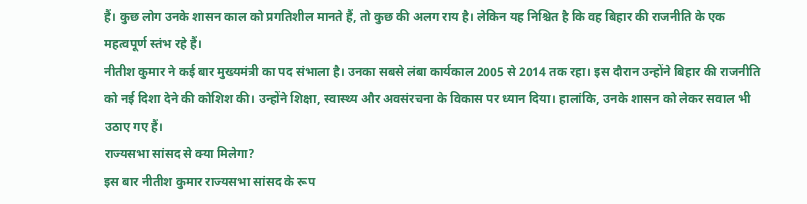हैं। कुछ लोग उनके शासन काल को प्रगतिशील मानते हैं, तो कुछ की अलग राय है। लेकिन यह निश्चित है कि वह बिहार की राजनीति के एक महत्वपूर्ण स्तंभ रहे हैं।
नीतीश कुमार ने कई बार मुख्यमंत्री का पद संभाला है। उनका सबसे लंबा कार्यकाल 2005 से 2014 तक रहा। इस दौरान उन्होंने बिहार की राजनीति को नई दिशा देने की कोशिश की। उन्होंने शिक्षा, स्वास्थ्य और अवसंरचना के विकास पर ध्यान दिया। हालांकि, उनके शासन को लेकर सवाल भी उठाए गए हैं।
राज्यसभा सांसद से क्या मिलेगा?
इस बार नीतीश कुमार राज्यसभा सांसद के रूप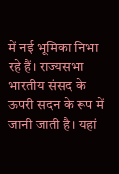में नई भूमिका निभा रहे हैं। राज्यसभा भारतीय संसद के ऊपरी सदन के रूप में जानी जाती है। यहां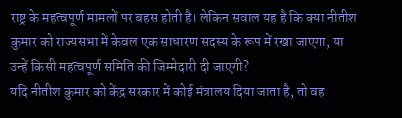राष्ट्र के महत्वपूर्ण मामलों पर बहस होती है। लेकिन सवाल यह है कि क्या नीतीश कुमार को राज्यसभा में केवल एक साधारण सदस्य के रूप में रखा जाएगा, या उन्हें किसी महत्वपूर्ण समिति की जिम्मेदारी दी जाएगी?
यदि नीतीश कुमार को केंद्र सरकार में कोई मंत्रालय दिया जाता है, तो वह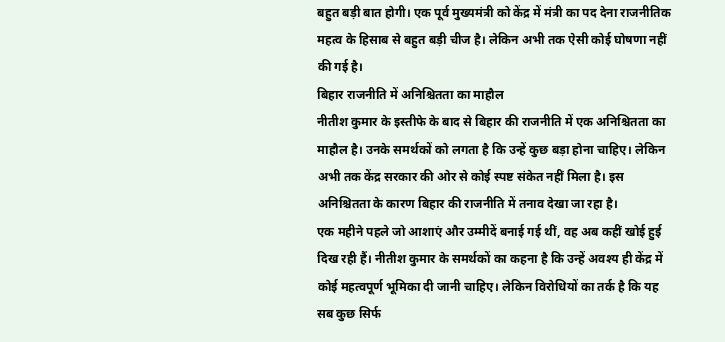बहुत बड़ी बात होगी। एक पूर्व मुख्यमंत्री को केंद्र में मंत्री का पद देना राजनीतिक महत्व के हिसाब से बहुत बड़ी चीज है। लेकिन अभी तक ऐसी कोई घोषणा नहीं की गई है।
बिहार राजनीति में अनिश्चितता का माहौल
नीतीश कुमार के इस्तीफे के बाद से बिहार की राजनीति में एक अनिश्चितता का माहौल है। उनके समर्थकों को लगता है कि उन्हें कुछ बड़ा होना चाहिए। लेकिन अभी तक केंद्र सरकार की ओर से कोई स्पष्ट संकेत नहीं मिला है। इस अनिश्चितता के कारण बिहार की राजनीति में तनाव देखा जा रहा है।
एक महीने पहले जो आशाएं और उम्मीदें बनाई गई थीं, वह अब कहीं खोई हुई दिख रही हैं। नीतीश कुमार के समर्थकों का कहना है कि उन्हें अवश्य ही केंद्र में कोई महत्वपूर्ण भूमिका दी जानी चाहिए। लेकिन विरोधियों का तर्क है कि यह सब कुछ सिर्फ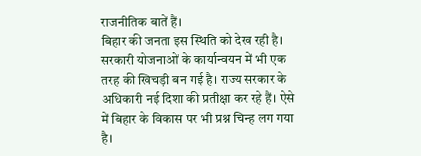राजनीतिक बातें हैं।
बिहार की जनता इस स्थिति को देख रही है। सरकारी योजनाओं के कार्यान्वयन में भी एक तरह की खिचड़ी बन गई है। राज्य सरकार के अधिकारी नई दिशा की प्रतीक्षा कर रहे हैं। ऐसे में बिहार के विकास पर भी प्रश्न चिन्ह लग गया है।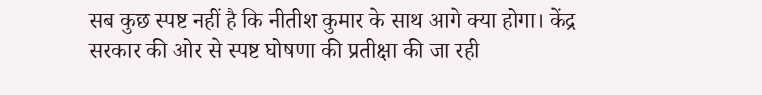सब कुछ स्पष्ट नहीं है कि नीतीश कुमार के साथ आगे क्या होगा। केंद्र सरकार की ओर से स्पष्ट घोषणा की प्रतीक्षा की जा रही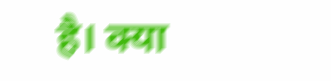है। क्या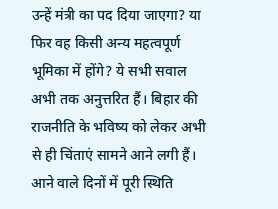उन्हें मंत्री का पद दिया जाएगा? या फिर वह किसी अन्य महत्वपूर्ण भूमिका में होंगे? ये सभी सवाल अभी तक अनुत्तरित हैं। बिहार की राजनीति के भविष्य को लेकर अभी से ही चिंताएं सामने आने लगी हैं। आने वाले दिनों में पूरी स्थिति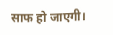साफ हो जाएगी।